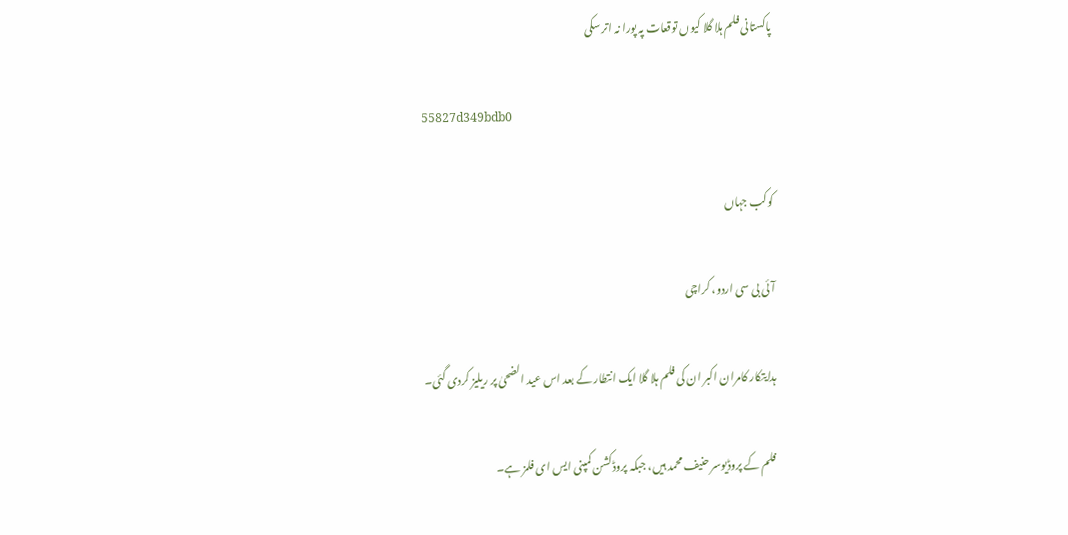پاکستانی فلم ہلا گلا کیوں توقعات پہ پورا نہ اتر سکی

55827d349bdb0

کوکب جہاں

آئی بی سی اردو، کراچی

ہدایتکار کامران اکبر ان کی فلم ہلا گلا ایک انتطار کے بعد اس عید الضحیٰ پر ریلیز کردی گئی۔

فلم کے پروڈیوسر حنیف محمد ہیں، جبکہ پروڈکشن کمپنی ایس ای فلمز ہے۔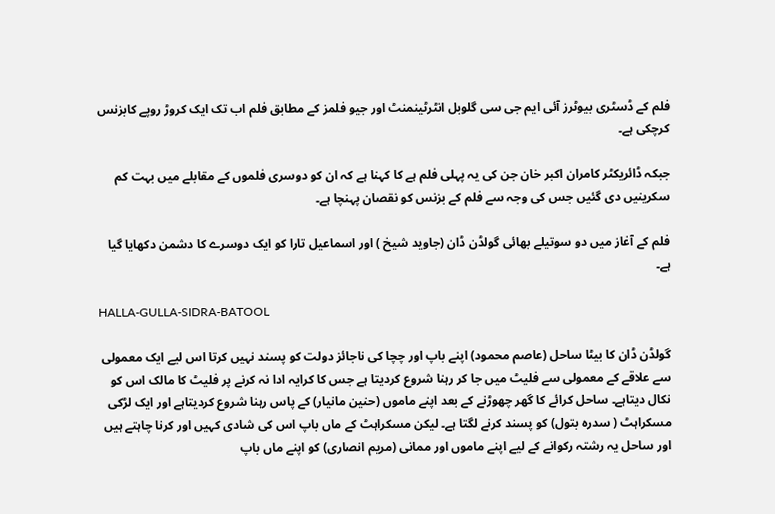فلم کے ڈسٹری بیوٹرز آئی ایم جی سی گلوبل انٹرٹینمنٹ اور جیو فلمز کے مطابق فلم اب تک ایک کروڑ روپے کابزنس کرچکی ہے۔

جبکہ ڈائریکٹر کامران اکبر خان جن کی یہ پہلی فلم ہے کا کہنا ہے کہ ان کو دوسری فلموں کے مقابلے میں بہت کم سکرینیں دی گئیں جس کی وجہ سے فلم کے بزنس کو نقصان پہنچا ہے۔

فلم کے آغاز میں دو سوتیلے بھائی گولڈن ڈان (جاوید شیخ ) اور اسماعیل تارا کو ایک دوسرے کا دشمن دکھایا گیا ہے۔

HALLA-GULLA-SIDRA-BATOOL

گولڈن ڈان کا بیٹا ساحل (عاصم محمود) اپنے باپ اور چچا کی ناجائز دولت کو پسند نہیں کرتا اس لیے ایک معمولی سے علاقے کے معمولی سے فلیٹ میں جا کر رہنا شروع کردیتا ہے جس کا کرایہ ادا نہ کرنے پر فلیٹ کا مالک اس کو نکال دیتاہے۔ ساحل کرائے کا گھر چھوڑنے کے بعد اپنے ماموں (حنین مانیار) کے پاس رہنا شروع کردیتاہے اور ایک لڑکی مسکراہٹ ( سدرہ بتول) کو پسند کرنے لگتا ہے۔ لیکن مسکراہٹ کے ماں باپ اس کی شادی کہیں اور کرنا چاہتے ہیں اور ساحل یہ رشتہ رکوانے کے لیے اپنے ماموں اور ممانی (مریم انصاری) کو اپنے ماں باپ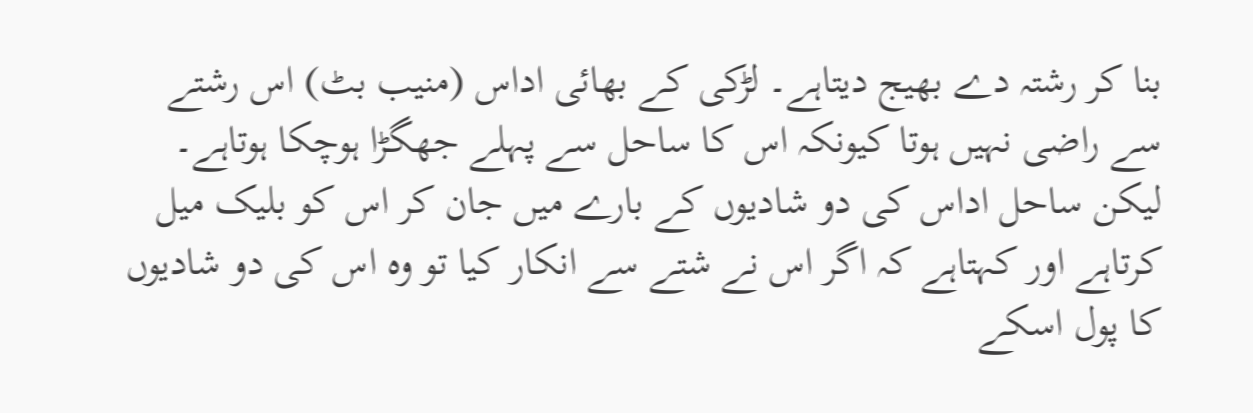بنا کر رشتہ دے بھیج دیتاہے۔ لڑکی کے بھائی اداس (منیب بٹ) اس رشتے سے راضی نہیں ہوتا کیونکہ اس کا ساحل سے پہلے جھگڑا ہوچکا ہوتاہے۔ لیکن ساحل اداس کی دو شادیوں کے بارے میں جان کر اس کو بلیک میل کرتاہے اور کہتاہے کہ اگر اس نے شتے سے انکار کیا تو وہ اس کی دو شادیوں کا پول اسکے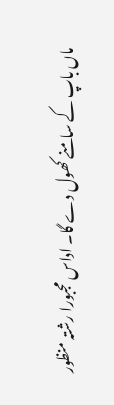ماں باپ کے سامنے کھول دے گا۔ اداس مجبورا رشتہ منظور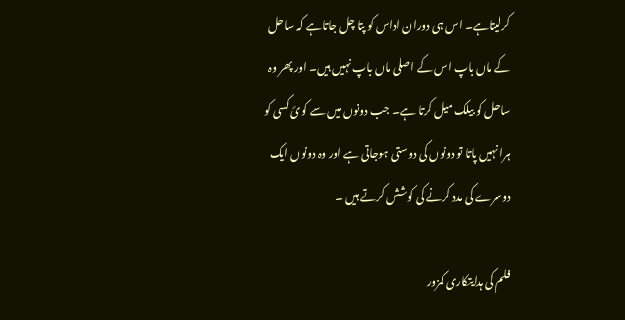کرلیتاہے۔ اس ہی دوران اداس کو پتا چل جاتاہے کہ ساحل کے ماں باپ اس کے اصلی ماں باپ نہیں ہیں۔ اور پھر وہ ساحل کو بیلک میل کرتا ہے۔ جب دونوں میں سے کوئ کسی کو ہرا نہیں پاتا تو دونوں کی دوستی ہوجاتی ہے اور وہ دونوں ایک دوسرے کی مدد کرنے کی کوشش کرتے ہیں ۔

فلم کی ہدایتکاری کمزور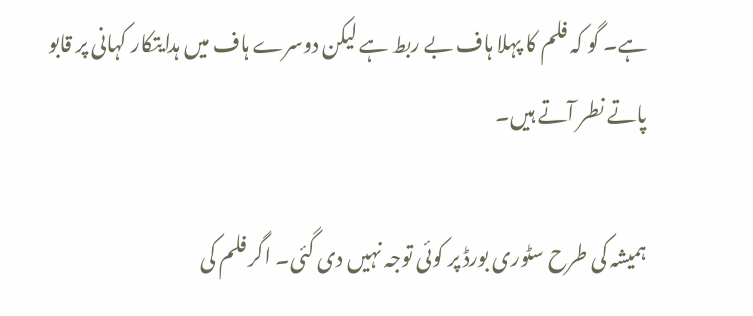ہے۔ گو کہ فلم کا پہلا ہاف بے ربط ہے لیکن دوسرے ہاف میں ہدایتکار کہانی پر قابو پاتے نطر آتے ہیں۔

ہمیشہ کی طرح سٹوری بورڈ پر کوئی توجہ نہیں دی گئی۔ اگر فلم کی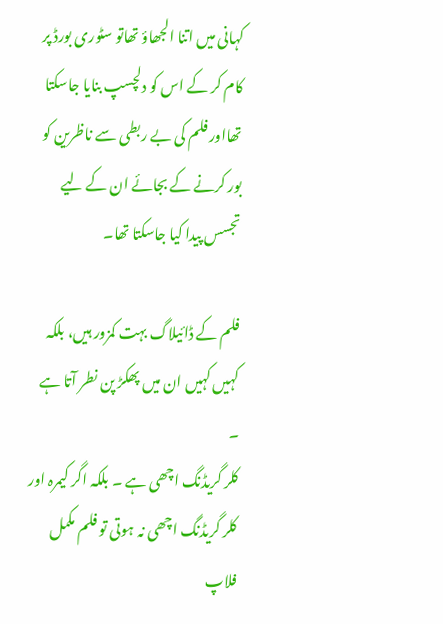کہانی میں اتنا الجھاؤ تھاتو سٹوری بورڈ پر کام کر کے اس کو دلچسپ بنایا جاسکتا تھااور فلم کی بے ربطی سے ناظرین کو بور کرنے کے بجائے ان کے لیے تجسس پیدا کیا جاسکتا تھا۔

فلم کے ڈائیلاگ بہت کمزور ہیں، بلکہ کہیں کہیں ان میں پھکڑ پن نطر آتا ہے ۔
کلر گریڈنگ اچھی ہے ۔ بلکہ اگر کیمرہ اور کلر گریڈنگ اچھی نہ ہوتی تو فلم مکمل فلاپ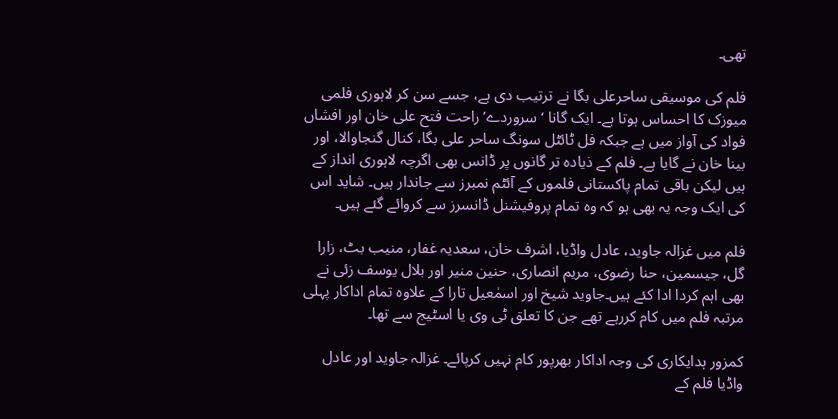تھی۔

فلم کی موسیقی ساحرعلی بگا نے ترتیب دی ہے، جسے سن کر لاہوری فلمی میوزک کا احساس ہوتا ہے۔ ایک گانا ‘سروردے’ راحت فتح علی خان اور افشاں فواد کی آواز میں ہے جبکہ فل ٹائٹل سونگ ساحر علی بگا، کنال گنجاوالا، اور بینا خان نے گایا ہے۔ فلم کے ذیادہ تر گانوں پر ڈانس بھی اگرچہ لاہوری انداز کے ہیں لیکن باقی تمام پاکستانی فلموں کے آئٹم نمبرز سے جاندار ہیں۔ شاید اس کی ایک وجہ یہ بھی ہو کہ وہ تمام پروفیشنل ڈانسرز سے کروائے گئے ہیں۔

فلم میں غزالہ جاوید، عادل واڈیا، اشرف خان، سعدیہ غفار، منیب بٹ، زارا گل، جیسمین، حنا رضوی، مریم انصاری، حنین منیر اور بلال یوسف زئی نے بھی اہم کردا ادا کئے ہیں۔جاوید شیخ اور اسمٰعیل تارا کے علاوہ تمام اداکار پہلی مرتبہ فلم میں کام کررہے تھے جن کا تعلق ٹی وی یا اسٹیج سے تھا۔

کمزور ہدایکاری کی وجہ اداکار بھرپور کام نہیں کرپائے۔ غزالہ جاوید اور عادل واڈیا فلم کے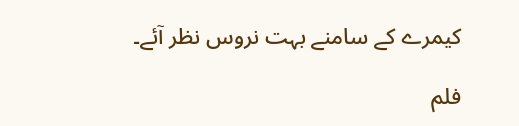کیمرے کے سامنے بہت نروس نظر آئے۔

فلم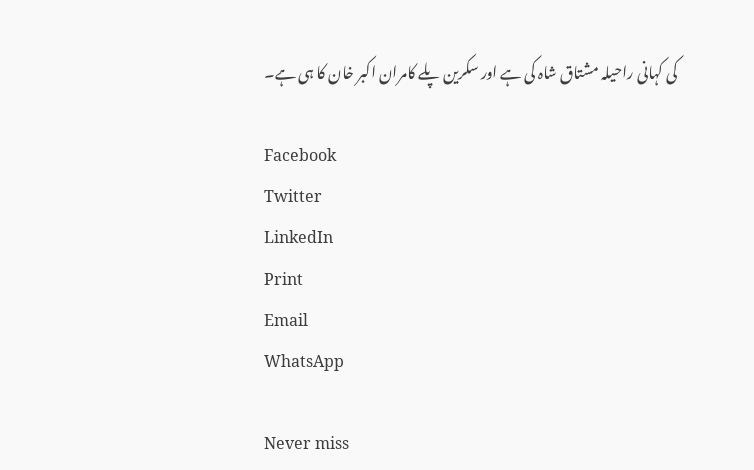کی کہانی راحیلہ مشتاق شاہ کی ہے اور سکرین پلے کامران اکبر خان کا ہی ہے۔

Facebook
Twitter
LinkedIn
Print
Email
WhatsApp

Never miss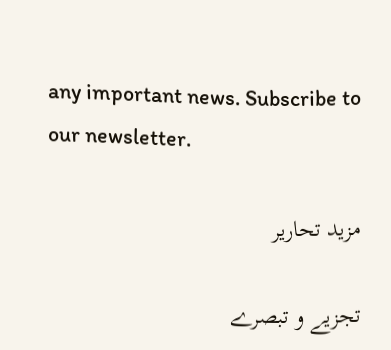any important news. Subscribe to our newsletter.

مزید تحاریر

تجزیے و تبصرے